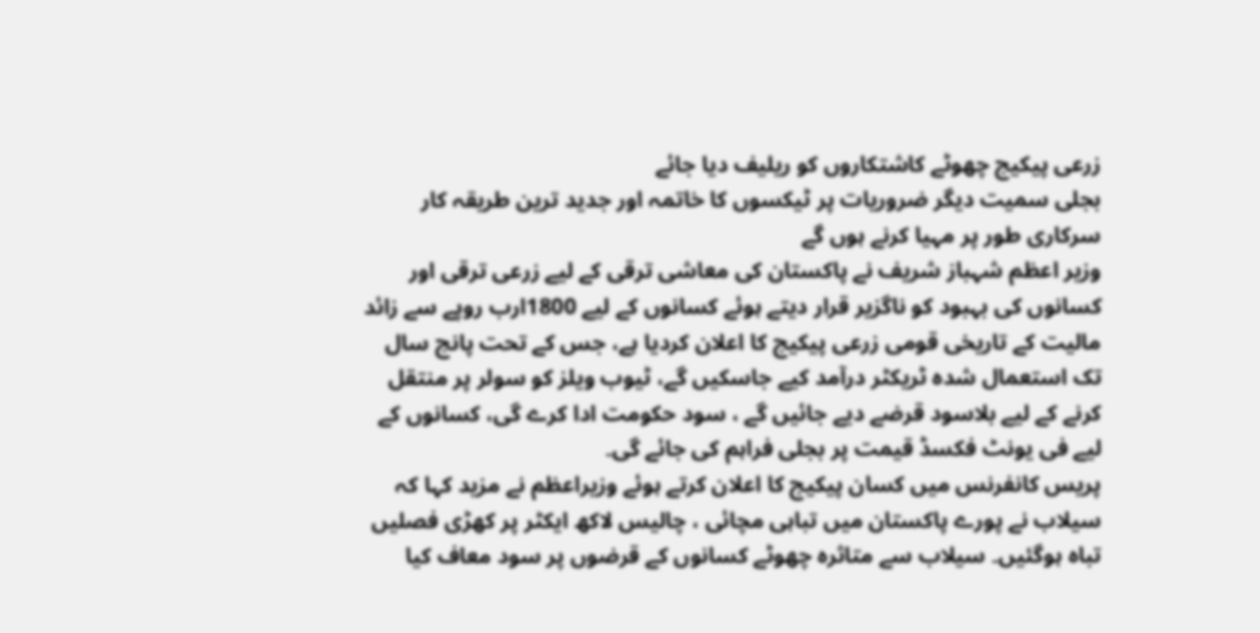زرعی پیکیج چھوٹے کاشتکاروں کو ریلیف دیا جائے
بجلی سمیت دیگر ضروریات پر ٹیکسوں کا خاتمہ اور جدید ترین طریقہ کار سرکاری طور پر مہیا کرنے ہوں گے
وزیر اعظم شہباز شریف نے پاکستان کی معاشی ترقی کے لیے زرعی ترقی اور کسانوں کی بہبود کو ناگزیر قرار دیتے ہوئے کسانوں کے لیے 1800ارب روپے سے زائد مالیت کے تاریخی قومی زرعی پیکیج کا اعلان کردیا ہے، جس کے تحت پانچ سال تک استعمال شدہ ٹریکٹر درآمد کیے جاسکیں گے، ٹیوب ویلز کو سولر پر منتقل کرنے کے لیے بلاسود قرضے دیے جائیں گے ، سود حکومت ادا کرے گی، کسانوں کے لیے فی یونٹ فکسڈ قیمت پر بجلی فراہم کی جائے گی۔
پریس کانفرنس میں کسان پیکیج کا اعلان کرتے ہوئے وزیراعظم نے مزید کہا کہ سیلاب نے پورے پاکستان میں تباہی مچائی ، چالیس لاکھ ایکٹر پر کھڑی فصلیں تباہ ہوگئیں۔ سیلاب سے متاثرہ چھوٹے کسانوں کے قرضوں پر سود معاف کیا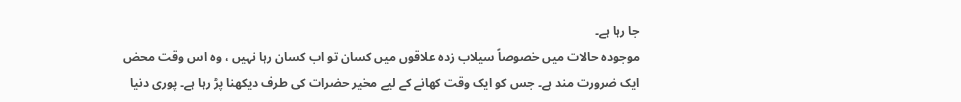جا رہا ہے۔
موجودہ حالات میں خصوصاً سیلاب زدہ علاقوں میں کسان تو اب کسان رہا نہیں ، وہ اس وقت محض ایک ضرورت مند ہے۔ جس کو ایک وقت کھانے کے لیے مخیر حضرات کی طرف دیکھنا پڑ رہا ہے۔ پوری دنیا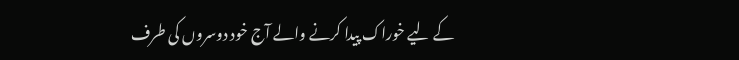کے لیے خوراک پیدا کرنے والے آج خود دوسروں کی طرف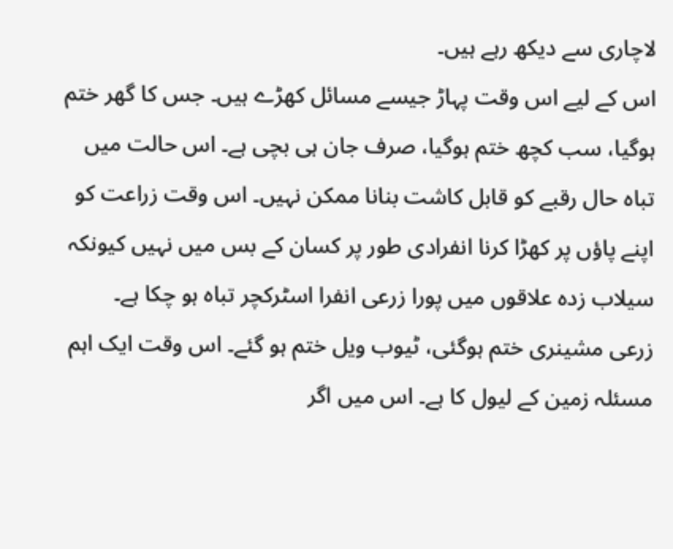لاچاری سے دیکھ رہے ہیں۔
اس کے لیے اس وقت پہاڑ جیسے مسائل کھڑے ہیں۔ جس کا گھر ختم ہوگیا، سب کچھ ختم ہوگیا، صرف جان ہی بچی ہے۔ اس حالت میں تباہ حال رقبے کو قابل کاشت بنانا ممکن نہیں۔ اس وقت زراعت کو اپنے پاؤں پر کھڑا کرنا انفرادی طور پر کسان کے بس میں نہیں کیونکہ سیلاب زدہ علاقوں میں پورا زرعی انفرا اسٹرکچر تباہ ہو چکا ہے۔
زرعی مشینری ختم ہوگئی، ٹیوب ویل ختم ہو گئے۔ اس وقت ایک اہم مسئلہ زمین کے لیول کا ہے۔ اس میں اگر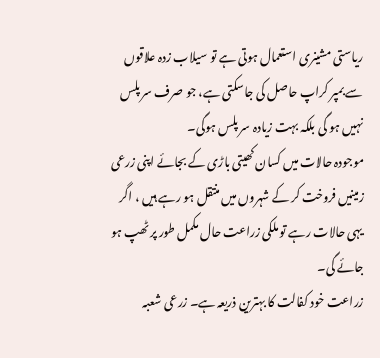ریاستی مشینری استعمال ہوتی ہے تو سیلاب زدہ علاقوں سے بمپر کراپ حاصل کی جاسکتی ہے، جو صرف سر پلس نہیں ہو گی بلکہ بہت زیادہ سر پلس ہوگی۔
موجودہ حالات میں کسان کھیتی باڑی کے بجائے اپنی زرعی زمینیں فروخت کر کے شہروں میں منتقل ہو رہے ہیں ، اگر یہی حالات رہے تو ملکی زراعت حال مکمل طور پر ٹھپ ہو جائے گی۔
زراعت خود کفالت کا بہترین ذریعہ ہے۔ زرعی شعبہ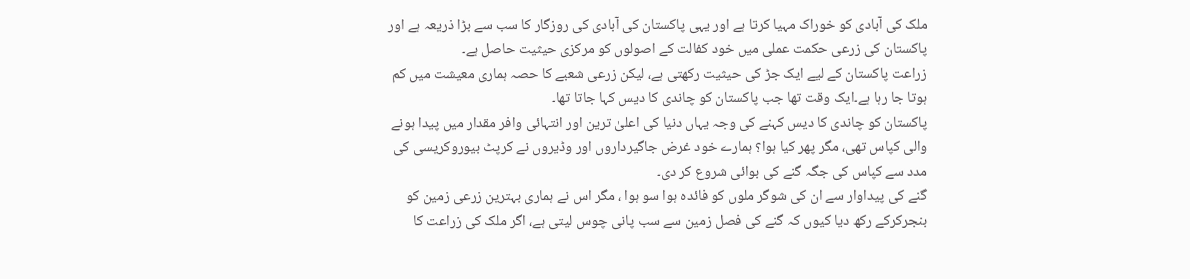ملک کی آبادی کو خوراک مہیا کرتا ہے اور یہی پاکستان کی آبادی کی روزگار کا سب سے بڑا ذریعہ ہے اور پاکستان کی زرعی حکمت عملی میں خود کفالت کے اصولوں کو مرکزی حیثیت حاصل ہے۔
زراعت پاکستان کے لیے ایک جڑ کی حیثیت رکھتی ہے، لیکن زرعی شعبے کا حصہ ہماری معیشت میں کم ہوتا جا رہا ہے۔ایک وقت تھا جب پاکستان کو چاندی کا دیس کہا جاتا تھا۔
پاکستان کو چاندی کا دیس کہنے کی وجہ یہاں دنیا کی اعلیٰ ترین اور انتہائی وافر مقدار میں پیدا ہونے والی کپاس تھی، مگر پھر کیا ہوا؟ ہمارے خود غرض جاگیرداروں اور وڈیروں نے کرپٹ بیوروکریسی کی مدد سے کپاس کی جگہ گنے کی بوائی شروع کر دی۔
گنے کی پیداوار سے ان کی شوگر ملوں کو فائدہ ہوا سو ہوا ، مگر اس نے ہماری بہترین زرعی زمین کو بنجرکرکے رکھ دیا کیوں کہ گنے کی فصل زمین سے سب پانی چوس لیتی ہے، اگر ملک کی زراعت کا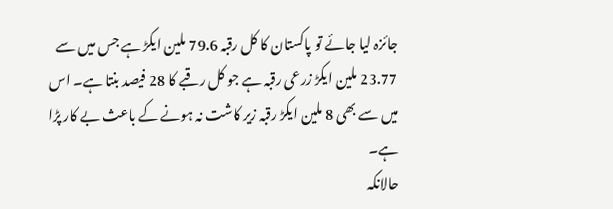جائزہ لیا جائے تو پاکستان کا کل رقبہ 79.6 ملین ایکڑ ہے جس میں سے 23.77 ملین ایکڑ زرعی رقبہ ہے جو کل رقبے کا 28 فیصد بنتا ہے۔ اس میں سے بھی 8 ملین ایکڑ رقبہ زیر کاشت نہ ہونے کے باعث بے کار پڑا ہے۔
حالانکہ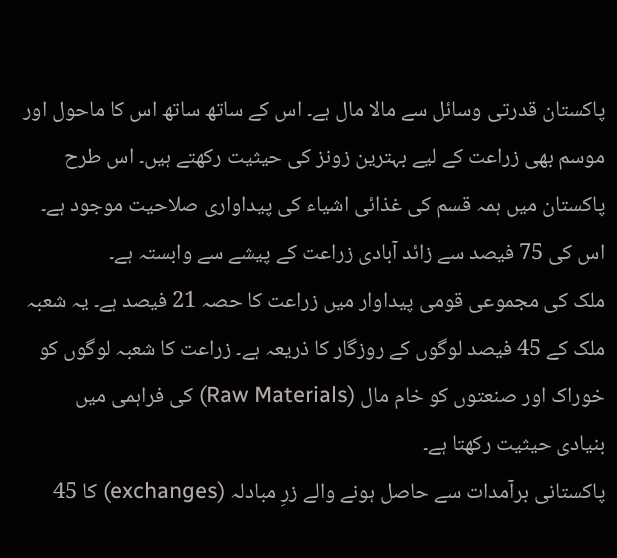پاکستان قدرتی وسائل سے مالا مال ہے۔ اس کے ساتھ ساتھ اس کا ماحول اور موسم بھی زراعت کے لیے بہترین زونز کی حیثیت رکھتے ہیں۔ اس طرح پاکستان میں ہمہ قسم کی غذائی اشیاء کی پیداواری صلاحیت موجود ہے۔ اس کی 75 فیصد سے زائد آبادی زراعت کے پیشے سے وابستہ ہے۔
ملک کی مجموعی قومی پیداوار میں زراعت کا حصہ 21 فیصد ہے۔ یہ شعبہ ملک کے 45 فیصد لوگوں کے روزگار کا ذریعہ ہے۔ زراعت کا شعبہ لوگوں کو خوراک اور صنعتوں کو خام مال (Raw Materials) کی فراہمی میں بنیادی حیثیت رکھتا ہے۔
پاکستانی برآمدات سے حاصل ہونے والے زرِ مبادلہ (exchanges) کا 45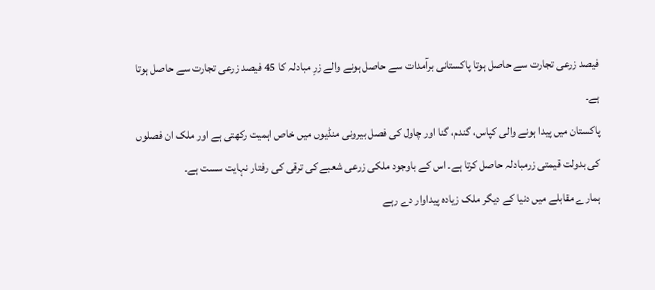فیصد زرعی تجارت سے حاصل ہوتا پاکستانی برآمدات سے حاصل ہونے والے زرِ مبادلہ کا 45 فیصد زرعی تجارت سے حاصل ہوتا ہے۔
پاکستان میں پیدا ہونے والی کپاس، گندم، گنا اور چاول کی فصل بیرونی منڈیوں میں خاص اہمیت رکھتی ہے اور ملک ان فصلوں کی بدولت قیمتی زرمبادلہ حاصل کرتا ہے۔ اس کے باوجود ملکی زرعی شعبے کی ترقی کی رفتار نہایت سست ہے۔
ہمارے مقابلے میں دنیا کے دیگر ملک زیادہ پیداوار دے رہے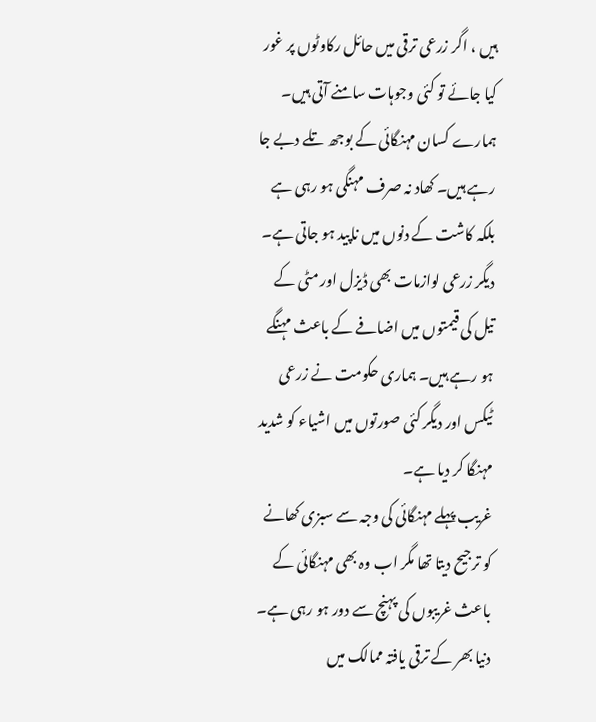ہیں ، اگر زرعی ترقی میں حائل رکاوٹوں پر غور کیا جائے تو کئی وجوہات سامنے آتی ہیں۔
ہمارے کسان مہنگائی کے بوجھ تلے دبے جا رہے ہیں۔ کھاد نہ صرف مہنگی ہو رہی ہے بلکہ کاشت کے دنوں میں ناپید ہو جاتی ہے۔ دیگر زرعی لوازمات بھی ڈیزل اور مٹی کے تیل کی قیمتوں میں اضافے کے باعث مہنگے ہو رہے ہیں۔ ہماری حکومت نے زرعی ٹیکس اور دیگر کئی صورتوں میں اشیاء کو شدید مہنگا کر دیا ہے۔
غریب پہلے مہنگائی کی وجہ سے سبزی کھانے کو ترجیح دیتا تھا مگر اب وہ بھی مہنگائی کے باعث غریبوں کی پہنچ سے دور ہو رہی ہے۔
دنیا بھر کے ترقی یافتہ ممالک میں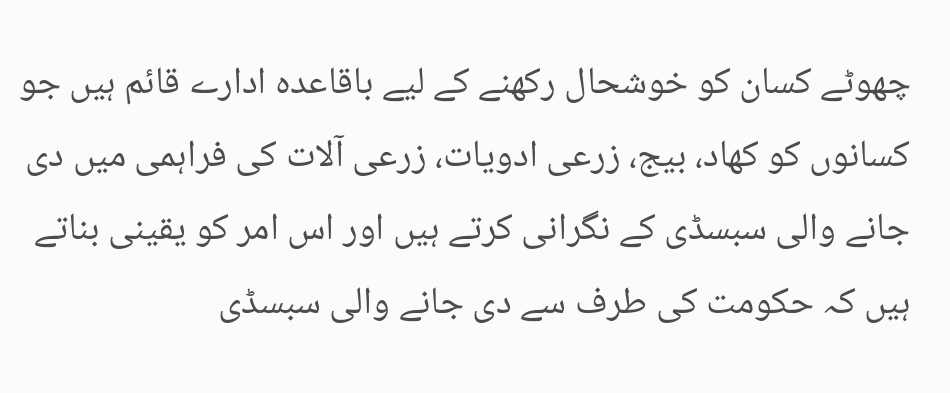چھوٹے کسان کو خوشحال رکھنے کے لیے باقاعدہ ادارے قائم ہیں جو کسانوں کو کھاد، بیج، زرعی ادویات، زرعی آلات کی فراہمی میں دی جانے والی سبسڈی کے نگرانی کرتے ہیں اور اس امر کو یقینی بناتے ہیں کہ حکومت کی طرف سے دی جانے والی سبسڈی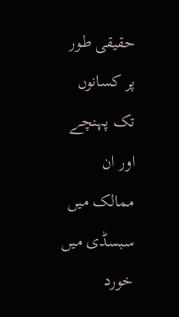حقیقی طور پر کسانوں تک پہنچے اور ان ممالک میں سبسڈی میں خورد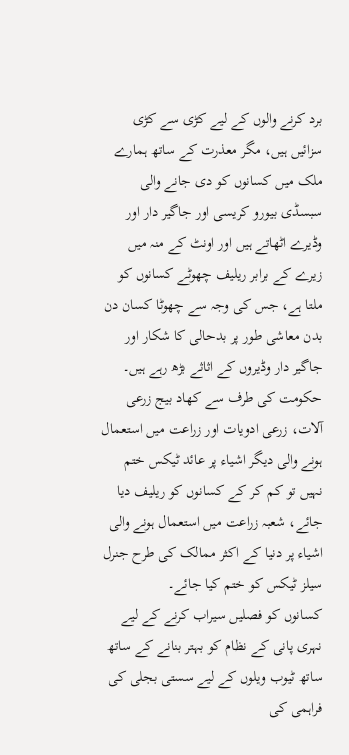برد کرنے والوں کے لیے کڑی سے کڑی سزائیں ہیں، مگر معذرت کے ساتھ ہمارے ملک میں کسانوں کو دی جانے والی سبسڈی بیورو کریسی اور جاگیر دار اور وڈیرے اٹھاتے ہیں اور اونٹ کے منہ میں زیرے کے برابر ریلیف چھوٹے کسانوں کو ملتا ہے، جس کی وجہ سے چھوٹا کسان دن بدن معاشی طور پر بدحالی کا شکار اور جاگیر دار وڈیروں کے اثاثے بڑھ رہے ہیں۔
حکومت کی طرف سے کھاد بیج زرعی آلات، زرعی ادویات اور زراعت میں استعمال ہونے والی دیگر اشیاء پر عائد ٹیکس ختم نہیں تو کم کر کے کسانوں کو ریلیف دیا جائے، شعبہ زراعت میں استعمال ہونے والی اشیاء پر دنیا کے اکثر ممالک کی طرح جنرل سیلز ٹیکس کو ختم کیا جائے۔
کسانوں کو فصلیں سیراب کرنے کے لیے نہری پانی کے نظام کو بہتر بنانے کے ساتھ ساتھ ٹیوب ویلوں کے لیے سستی بجلی کی فراہمی کی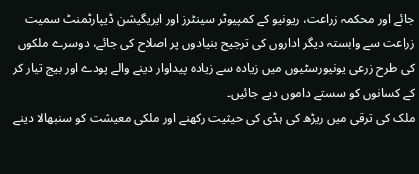جائے اور محکمہ زراعت، ریونیو کے کمپیوٹر سینٹرز اور ایریگیشن ڈیپارٹمنٹ سمیت زراعت سے وابستہ دیگر اداروں کی ترجیح بنیادوں پر اصلاح کی جائے، دوسرے ملکوں کی طرح زرعی یونیورسٹیوں میں زیادہ سے زیادہ پیداوار دینے والے پودے اور بیج تیار کر کے کسانوں کو سستے داموں دیے جائیں۔
ملک کی ترقی میں ریڑھ کی ہڈی کی حیثیت رکھنے اور ملکی معیشت کو سنبھالا دینے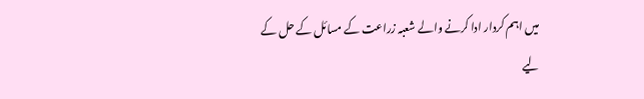میں اہم کردار ادا کرنے والے شعبہ زراعت کے مسائل کے حل کے لیے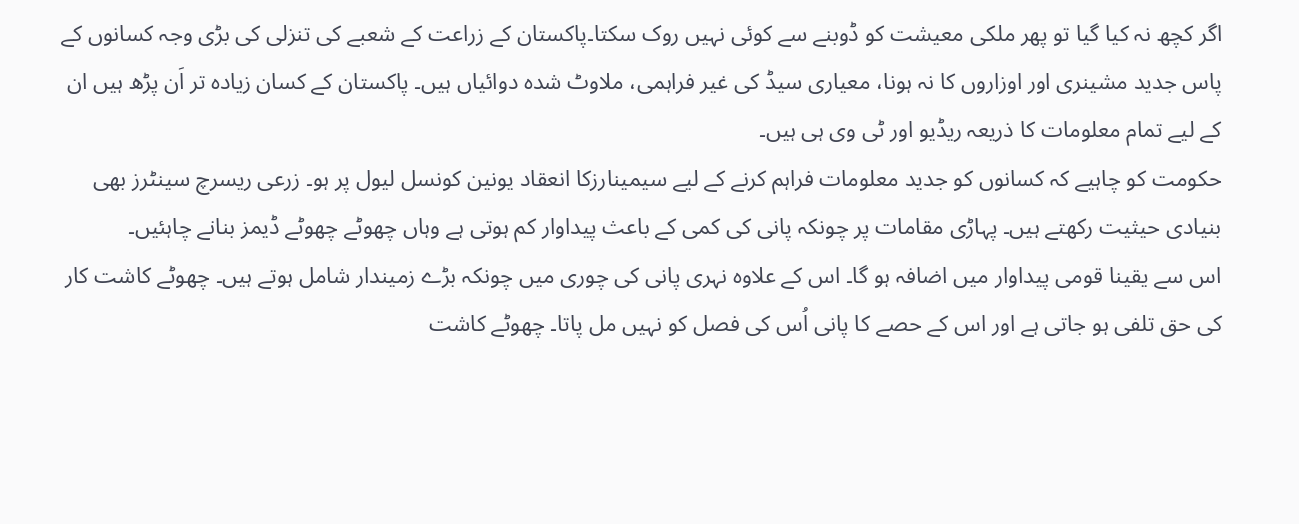اگر کچھ نہ کیا گیا تو پھر ملکی معیشت کو ڈوبنے سے کوئی نہیں روک سکتا۔پاکستان کے زراعت کے شعبے کی تنزلی کی بڑی وجہ کسانوں کے پاس جدید مشینری اور اوزاروں کا نہ ہونا، معیاری سیڈ کی غیر فراہمی، ملاوٹ شدہ دوائیاں ہیں۔ پاکستان کے کسان زیادہ تر اَن پڑھ ہیں ان کے لیے تمام معلومات کا ذریعہ ریڈیو اور ٹی وی ہی ہیں۔
حکومت کو چاہیے کہ کسانوں کو جدید معلومات فراہم کرنے کے لیے سیمینارزکا انعقاد یونین کونسل لیول پر ہو۔ زرعی ریسرچ سینٹرز بھی بنیادی حیثیت رکھتے ہیں۔ پہاڑی مقامات پر چونکہ پانی کی کمی کے باعث پیداوار کم ہوتی ہے وہاں چھوٹے چھوٹے ڈیمز بنانے چاہئیں۔
اس سے یقینا قومی پیداوار میں اضافہ ہو گا۔ اس کے علاوہ نہری پانی کی چوری میں چونکہ بڑے زمیندار شامل ہوتے ہیں۔ چھوٹے کاشت کار کی حق تلفی ہو جاتی ہے اور اس کے حصے کا پانی اُس کی فصل کو نہیں مل پاتا۔ چھوٹے کاشت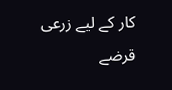کار کے لیے زرعی قرضے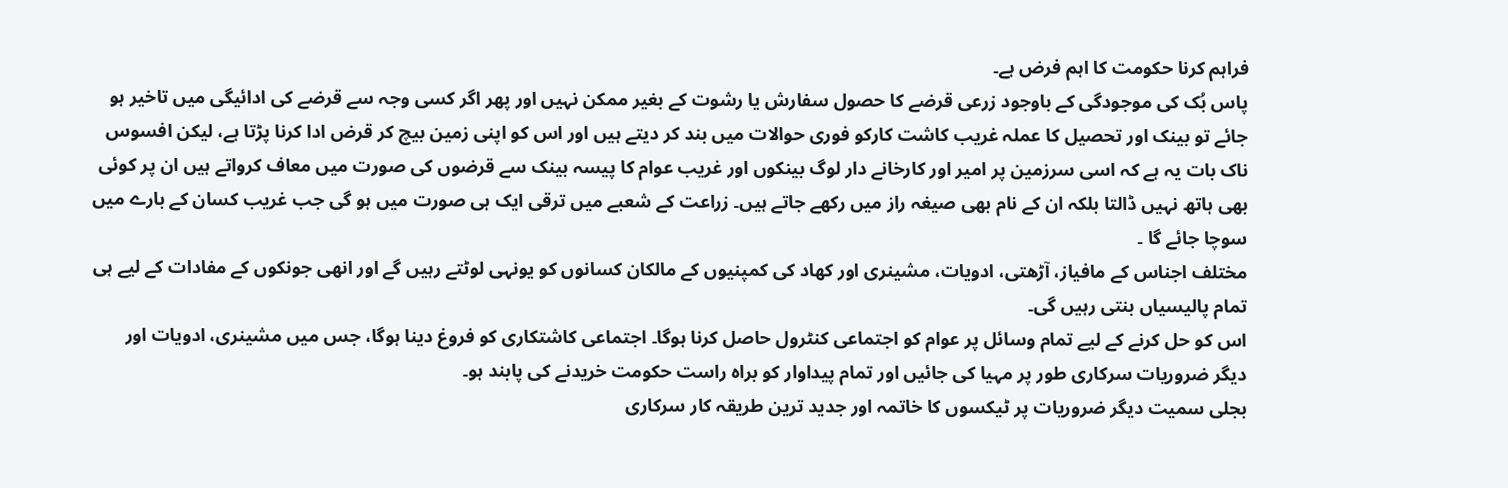فراہم کرنا حکومت کا اہم فرض ہے۔
پاس بُک کی موجودگی کے باوجود زرعی قرضے کا حصول سفارش یا رشوت کے بغیر ممکن نہیں اور پھر اگر کسی وجہ سے قرضے کی ادائیگی میں تاخیر ہو جائے تو بینک اور تحصیل کا عملہ غریب کاشت کارکو فوری حوالات میں بند کر دیتے ہیں اور اس کو اپنی زمین بیچ کر قرض ادا کرنا پڑتا ہے، لیکن افسوس ناک بات یہ ہے کہ اسی سرزمین پر امیر اور کارخانے دار لوگ بینکوں اور غریب عوام کا پیسہ بینک سے قرضوں کی صورت میں معاف کرواتے ہیں ان پر کوئی بھی ہاتھ نہیں ڈالتا بلکہ ان کے نام بھی صیغہ راز میں رکھے جاتے ہیں۔ زراعت کے شعبے میں ترقی ایک ہی صورت میں ہو گی جب غریب کسان کے بارے میں سوچا جائے گا ۔
مختلف اجناس کے مافیاز، آڑھتی، ادویات، مشینری اور کھاد کی کمپنیوں کے مالکان کسانوں کو یونہی لوٹتے رہیں گے اور انھی جونکوں کے مفادات کے لیے ہی تمام پالیسیاں بنتی رہیں گی۔
اس کو حل کرنے کے لیے تمام وسائل پر عوام کو اجتماعی کنٹرول حاصل کرنا ہوگا۔ اجتماعی کاشتکاری کو فروغ دینا ہوگا، جس میں مشینری، ادویات اور دیگر ضروریات سرکاری طور پر مہیا کی جائیں اور تمام پیداوار کو براہ راست حکومت خریدنے کی پابند ہو۔
بجلی سمیت دیگر ضروریات پر ٹیکسوں کا خاتمہ اور جدید ترین طریقہ کار سرکاری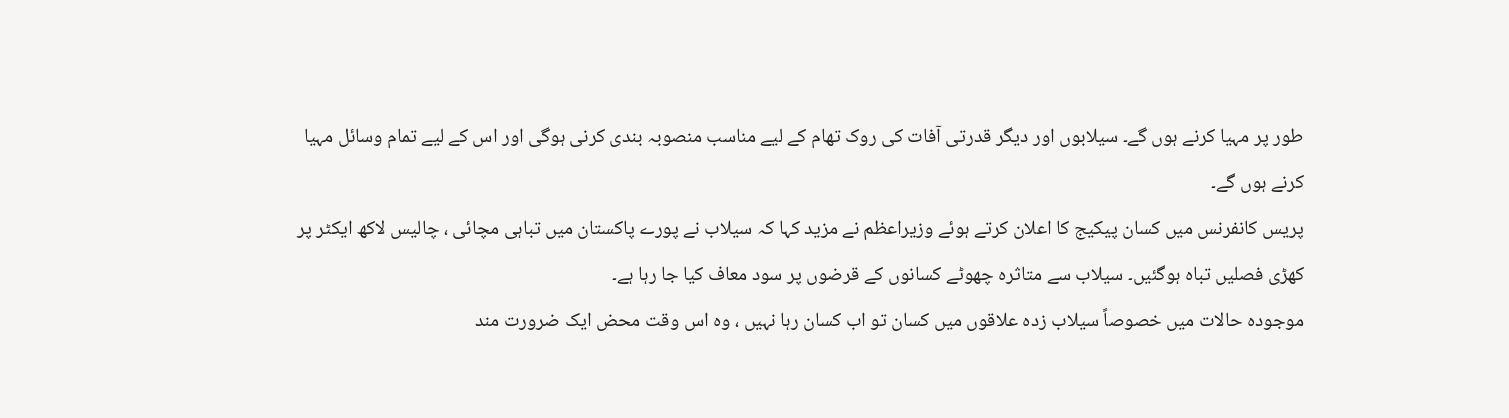طور پر مہیا کرنے ہوں گے۔ سیلابوں اور دیگر قدرتی آفات کی روک تھام کے لیے مناسب منصوبہ بندی کرنی ہوگی اور اس کے لیے تمام وسائل مہیا کرنے ہوں گے۔
پریس کانفرنس میں کسان پیکیج کا اعلان کرتے ہوئے وزیراعظم نے مزید کہا کہ سیلاب نے پورے پاکستان میں تباہی مچائی ، چالیس لاکھ ایکٹر پر کھڑی فصلیں تباہ ہوگئیں۔ سیلاب سے متاثرہ چھوٹے کسانوں کے قرضوں پر سود معاف کیا جا رہا ہے۔
موجودہ حالات میں خصوصاً سیلاب زدہ علاقوں میں کسان تو اب کسان رہا نہیں ، وہ اس وقت محض ایک ضرورت مند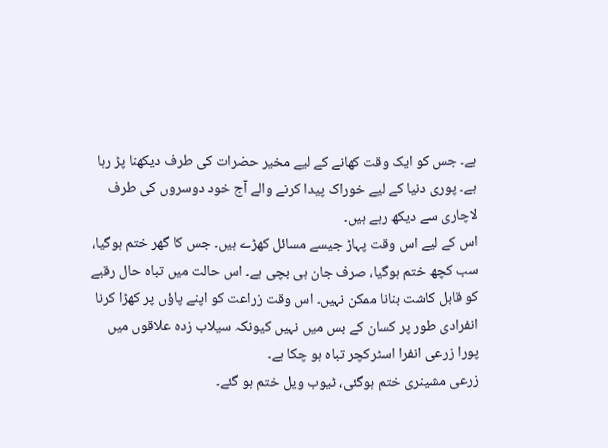ہے۔ جس کو ایک وقت کھانے کے لیے مخیر حضرات کی طرف دیکھنا پڑ رہا ہے۔ پوری دنیا کے لیے خوراک پیدا کرنے والے آج خود دوسروں کی طرف لاچاری سے دیکھ رہے ہیں۔
اس کے لیے اس وقت پہاڑ جیسے مسائل کھڑے ہیں۔ جس کا گھر ختم ہوگیا، سب کچھ ختم ہوگیا، صرف جان ہی بچی ہے۔ اس حالت میں تباہ حال رقبے کو قابل کاشت بنانا ممکن نہیں۔ اس وقت زراعت کو اپنے پاؤں پر کھڑا کرنا انفرادی طور پر کسان کے بس میں نہیں کیونکہ سیلاب زدہ علاقوں میں پورا زرعی انفرا اسٹرکچر تباہ ہو چکا ہے۔
زرعی مشینری ختم ہوگئی، ٹیوب ویل ختم ہو گئے۔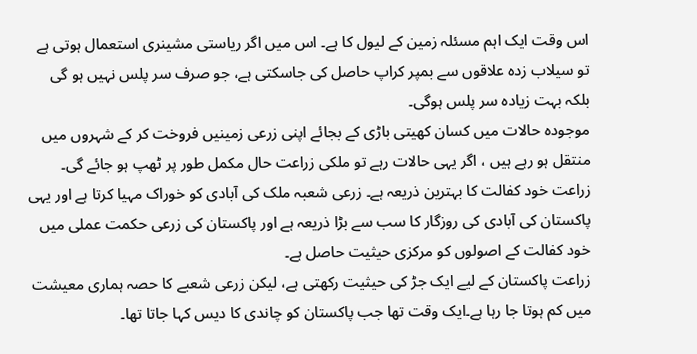اس وقت ایک اہم مسئلہ زمین کے لیول کا ہے۔ اس میں اگر ریاستی مشینری استعمال ہوتی ہے تو سیلاب زدہ علاقوں سے بمپر کراپ حاصل کی جاسکتی ہے، جو صرف سر پلس نہیں ہو گی بلکہ بہت زیادہ سر پلس ہوگی۔
موجودہ حالات میں کسان کھیتی باڑی کے بجائے اپنی زرعی زمینیں فروخت کر کے شہروں میں منتقل ہو رہے ہیں ، اگر یہی حالات رہے تو ملکی زراعت حال مکمل طور پر ٹھپ ہو جائے گی۔
زراعت خود کفالت کا بہترین ذریعہ ہے۔ زرعی شعبہ ملک کی آبادی کو خوراک مہیا کرتا ہے اور یہی پاکستان کی آبادی کی روزگار کا سب سے بڑا ذریعہ ہے اور پاکستان کی زرعی حکمت عملی میں خود کفالت کے اصولوں کو مرکزی حیثیت حاصل ہے۔
زراعت پاکستان کے لیے ایک جڑ کی حیثیت رکھتی ہے، لیکن زرعی شعبے کا حصہ ہماری معیشت میں کم ہوتا جا رہا ہے۔ایک وقت تھا جب پاکستان کو چاندی کا دیس کہا جاتا تھا۔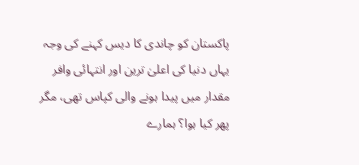پاکستان کو چاندی کا دیس کہنے کی وجہ یہاں دنیا کی اعلیٰ ترین اور انتہائی وافر مقدار میں پیدا ہونے والی کپاس تھی، مگر پھر کیا ہوا؟ ہمارے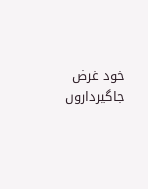خود غرض جاگیرداروں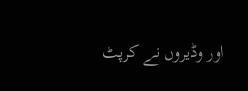اور وڈیروں نے کرپٹ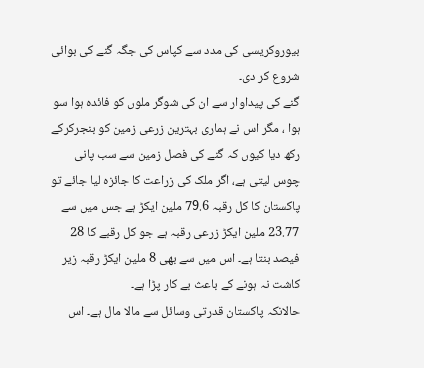بیوروکریسی کی مدد سے کپاس کی جگہ گنے کی بوائی شروع کر دی۔
گنے کی پیداوار سے ان کی شوگر ملوں کو فائدہ ہوا سو ہوا ، مگر اس نے ہماری بہترین زرعی زمین کو بنجرکرکے رکھ دیا کیوں کہ گنے کی فصل زمین سے سب پانی چوس لیتی ہے، اگر ملک کی زراعت کا جائزہ لیا جائے تو پاکستان کا کل رقبہ 79.6 ملین ایکڑ ہے جس میں سے 23.77 ملین ایکڑ زرعی رقبہ ہے جو کل رقبے کا 28 فیصد بنتا ہے۔ اس میں سے بھی 8 ملین ایکڑ رقبہ زیر کاشت نہ ہونے کے باعث بے کار پڑا ہے۔
حالانکہ پاکستان قدرتی وسائل سے مالا مال ہے۔ اس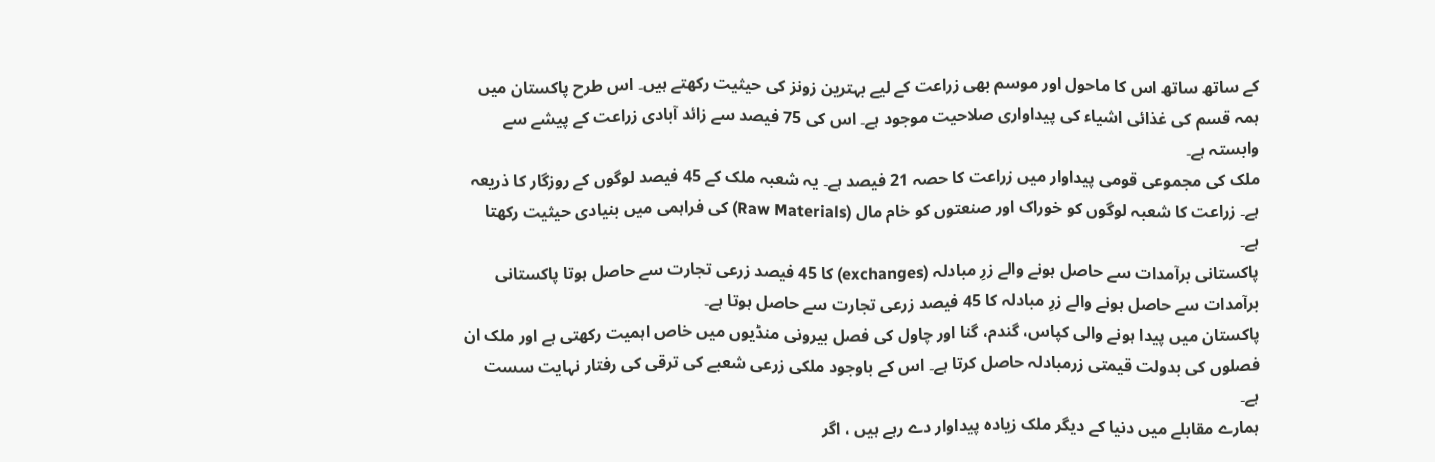کے ساتھ ساتھ اس کا ماحول اور موسم بھی زراعت کے لیے بہترین زونز کی حیثیت رکھتے ہیں۔ اس طرح پاکستان میں ہمہ قسم کی غذائی اشیاء کی پیداواری صلاحیت موجود ہے۔ اس کی 75 فیصد سے زائد آبادی زراعت کے پیشے سے وابستہ ہے۔
ملک کی مجموعی قومی پیداوار میں زراعت کا حصہ 21 فیصد ہے۔ یہ شعبہ ملک کے 45 فیصد لوگوں کے روزگار کا ذریعہ ہے۔ زراعت کا شعبہ لوگوں کو خوراک اور صنعتوں کو خام مال (Raw Materials) کی فراہمی میں بنیادی حیثیت رکھتا ہے۔
پاکستانی برآمدات سے حاصل ہونے والے زرِ مبادلہ (exchanges) کا 45 فیصد زرعی تجارت سے حاصل ہوتا پاکستانی برآمدات سے حاصل ہونے والے زرِ مبادلہ کا 45 فیصد زرعی تجارت سے حاصل ہوتا ہے۔
پاکستان میں پیدا ہونے والی کپاس، گندم، گنا اور چاول کی فصل بیرونی منڈیوں میں خاص اہمیت رکھتی ہے اور ملک ان فصلوں کی بدولت قیمتی زرمبادلہ حاصل کرتا ہے۔ اس کے باوجود ملکی زرعی شعبے کی ترقی کی رفتار نہایت سست ہے۔
ہمارے مقابلے میں دنیا کے دیگر ملک زیادہ پیداوار دے رہے ہیں ، اگر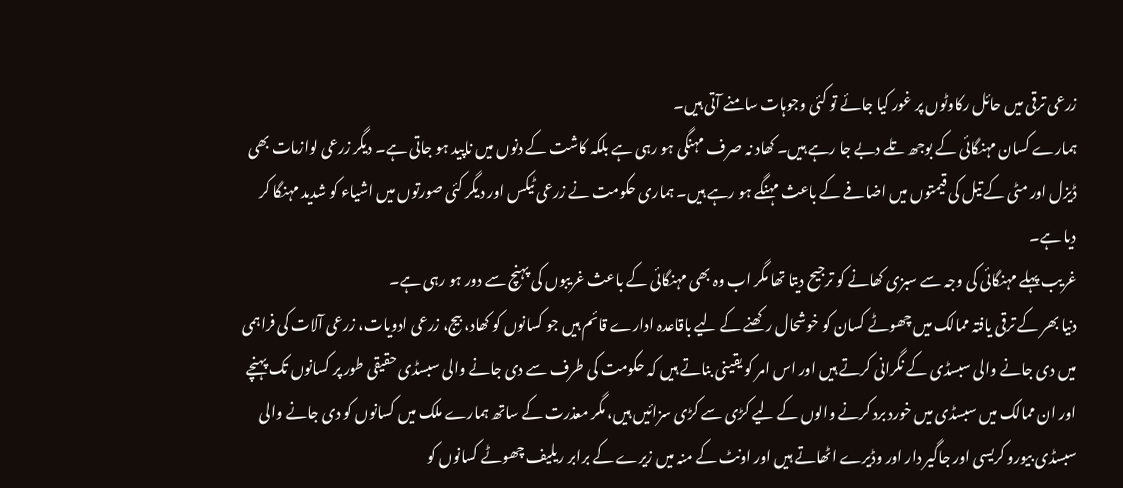زرعی ترقی میں حائل رکاوٹوں پر غور کیا جائے تو کئی وجوہات سامنے آتی ہیں۔
ہمارے کسان مہنگائی کے بوجھ تلے دبے جا رہے ہیں۔ کھاد نہ صرف مہنگی ہو رہی ہے بلکہ کاشت کے دنوں میں ناپید ہو جاتی ہے۔ دیگر زرعی لوازمات بھی ڈیزل اور مٹی کے تیل کی قیمتوں میں اضافے کے باعث مہنگے ہو رہے ہیں۔ ہماری حکومت نے زرعی ٹیکس اور دیگر کئی صورتوں میں اشیاء کو شدید مہنگا کر دیا ہے۔
غریب پہلے مہنگائی کی وجہ سے سبزی کھانے کو ترجیح دیتا تھا مگر اب وہ بھی مہنگائی کے باعث غریبوں کی پہنچ سے دور ہو رہی ہے۔
دنیا بھر کے ترقی یافتہ ممالک میں چھوٹے کسان کو خوشحال رکھنے کے لیے باقاعدہ ادارے قائم ہیں جو کسانوں کو کھاد، بیج، زرعی ادویات، زرعی آلات کی فراہمی میں دی جانے والی سبسڈی کے نگرانی کرتے ہیں اور اس امر کو یقینی بناتے ہیں کہ حکومت کی طرف سے دی جانے والی سبسڈی حقیقی طور پر کسانوں تک پہنچے اور ان ممالک میں سبسڈی میں خورد برد کرنے والوں کے لیے کڑی سے کڑی سزائیں ہیں، مگر معذرت کے ساتھ ہمارے ملک میں کسانوں کو دی جانے والی سبسڈی بیورو کریسی اور جاگیر دار اور وڈیرے اٹھاتے ہیں اور اونٹ کے منہ میں زیرے کے برابر ریلیف چھوٹے کسانوں کو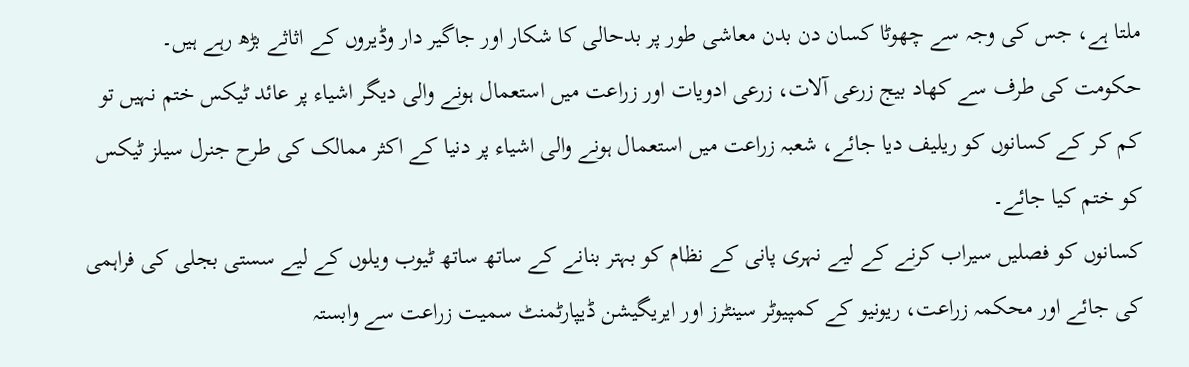ملتا ہے، جس کی وجہ سے چھوٹا کسان دن بدن معاشی طور پر بدحالی کا شکار اور جاگیر دار وڈیروں کے اثاثے بڑھ رہے ہیں۔
حکومت کی طرف سے کھاد بیج زرعی آلات، زرعی ادویات اور زراعت میں استعمال ہونے والی دیگر اشیاء پر عائد ٹیکس ختم نہیں تو کم کر کے کسانوں کو ریلیف دیا جائے، شعبہ زراعت میں استعمال ہونے والی اشیاء پر دنیا کے اکثر ممالک کی طرح جنرل سیلز ٹیکس کو ختم کیا جائے۔
کسانوں کو فصلیں سیراب کرنے کے لیے نہری پانی کے نظام کو بہتر بنانے کے ساتھ ساتھ ٹیوب ویلوں کے لیے سستی بجلی کی فراہمی کی جائے اور محکمہ زراعت، ریونیو کے کمپیوٹر سینٹرز اور ایریگیشن ڈیپارٹمنٹ سمیت زراعت سے وابستہ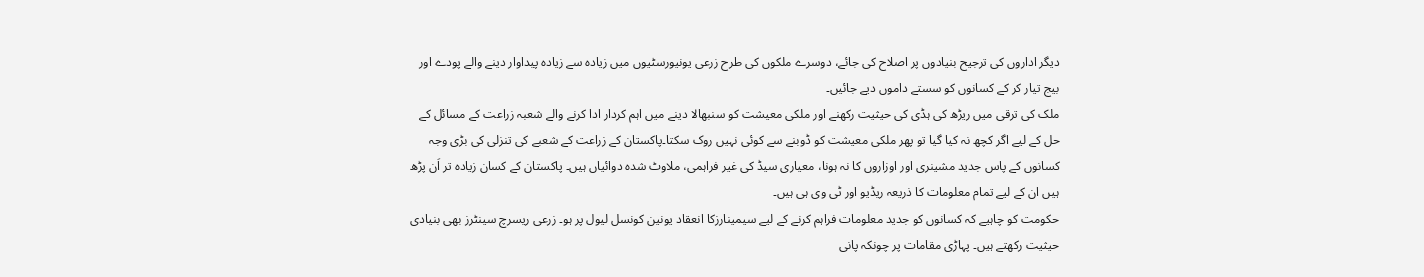دیگر اداروں کی ترجیح بنیادوں پر اصلاح کی جائے، دوسرے ملکوں کی طرح زرعی یونیورسٹیوں میں زیادہ سے زیادہ پیداوار دینے والے پودے اور بیج تیار کر کے کسانوں کو سستے داموں دیے جائیں۔
ملک کی ترقی میں ریڑھ کی ہڈی کی حیثیت رکھنے اور ملکی معیشت کو سنبھالا دینے میں اہم کردار ادا کرنے والے شعبہ زراعت کے مسائل کے حل کے لیے اگر کچھ نہ کیا گیا تو پھر ملکی معیشت کو ڈوبنے سے کوئی نہیں روک سکتا۔پاکستان کے زراعت کے شعبے کی تنزلی کی بڑی وجہ کسانوں کے پاس جدید مشینری اور اوزاروں کا نہ ہونا، معیاری سیڈ کی غیر فراہمی، ملاوٹ شدہ دوائیاں ہیں۔ پاکستان کے کسان زیادہ تر اَن پڑھ ہیں ان کے لیے تمام معلومات کا ذریعہ ریڈیو اور ٹی وی ہی ہیں۔
حکومت کو چاہیے کہ کسانوں کو جدید معلومات فراہم کرنے کے لیے سیمینارزکا انعقاد یونین کونسل لیول پر ہو۔ زرعی ریسرچ سینٹرز بھی بنیادی حیثیت رکھتے ہیں۔ پہاڑی مقامات پر چونکہ پانی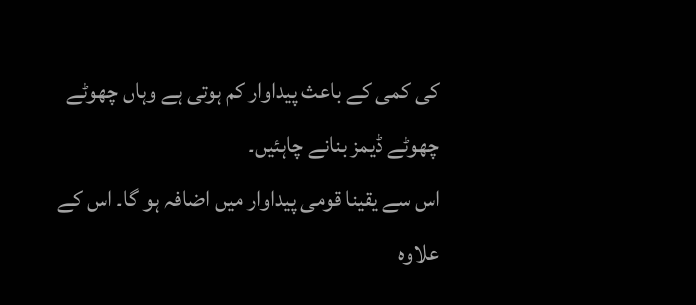کی کمی کے باعث پیداوار کم ہوتی ہے وہاں چھوٹے چھوٹے ڈیمز بنانے چاہئیں۔
اس سے یقینا قومی پیداوار میں اضافہ ہو گا۔ اس کے علاوہ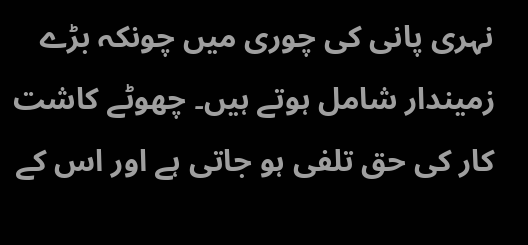نہری پانی کی چوری میں چونکہ بڑے زمیندار شامل ہوتے ہیں۔ چھوٹے کاشت کار کی حق تلفی ہو جاتی ہے اور اس کے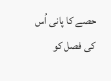حصے کا پانی اُس کی فصل کو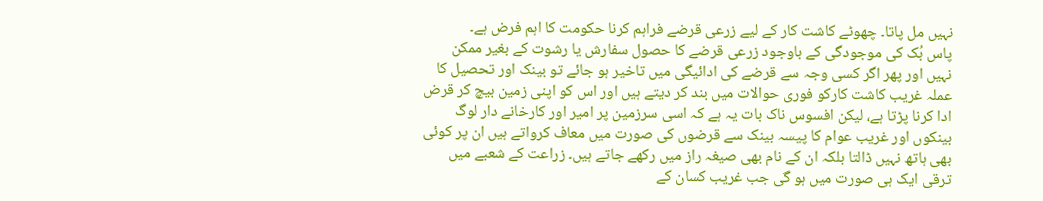نہیں مل پاتا۔ چھوٹے کاشت کار کے لیے زرعی قرضے فراہم کرنا حکومت کا اہم فرض ہے۔
پاس بُک کی موجودگی کے باوجود زرعی قرضے کا حصول سفارش یا رشوت کے بغیر ممکن نہیں اور پھر اگر کسی وجہ سے قرضے کی ادائیگی میں تاخیر ہو جائے تو بینک اور تحصیل کا عملہ غریب کاشت کارکو فوری حوالات میں بند کر دیتے ہیں اور اس کو اپنی زمین بیچ کر قرض ادا کرنا پڑتا ہے، لیکن افسوس ناک بات یہ ہے کہ اسی سرزمین پر امیر اور کارخانے دار لوگ بینکوں اور غریب عوام کا پیسہ بینک سے قرضوں کی صورت میں معاف کرواتے ہیں ان پر کوئی بھی ہاتھ نہیں ڈالتا بلکہ ان کے نام بھی صیغہ راز میں رکھے جاتے ہیں۔ زراعت کے شعبے میں ترقی ایک ہی صورت میں ہو گی جب غریب کسان کے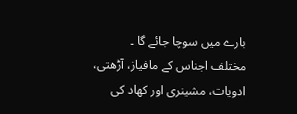بارے میں سوچا جائے گا ۔
مختلف اجناس کے مافیاز، آڑھتی، ادویات، مشینری اور کھاد کی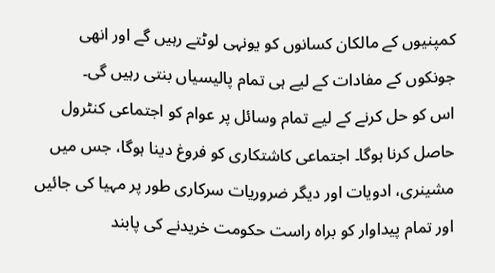کمپنیوں کے مالکان کسانوں کو یونہی لوٹتے رہیں گے اور انھی جونکوں کے مفادات کے لیے ہی تمام پالیسیاں بنتی رہیں گی۔
اس کو حل کرنے کے لیے تمام وسائل پر عوام کو اجتماعی کنٹرول حاصل کرنا ہوگا۔ اجتماعی کاشتکاری کو فروغ دینا ہوگا، جس میں مشینری، ادویات اور دیگر ضروریات سرکاری طور پر مہیا کی جائیں اور تمام پیداوار کو براہ راست حکومت خریدنے کی پابند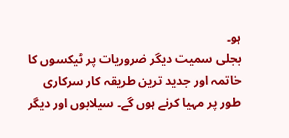ہو۔
بجلی سمیت دیگر ضروریات پر ٹیکسوں کا خاتمہ اور جدید ترین طریقہ کار سرکاری طور پر مہیا کرنے ہوں گے۔ سیلابوں اور دیگر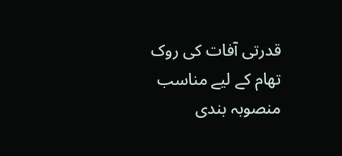قدرتی آفات کی روک تھام کے لیے مناسب منصوبہ بندی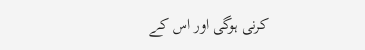کرنی ہوگی اور اس کے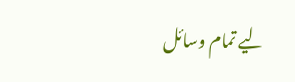لیے تمام وسائل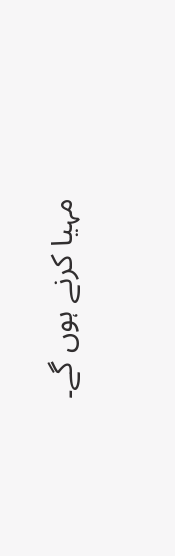مہیا کرنے ہوں گے۔